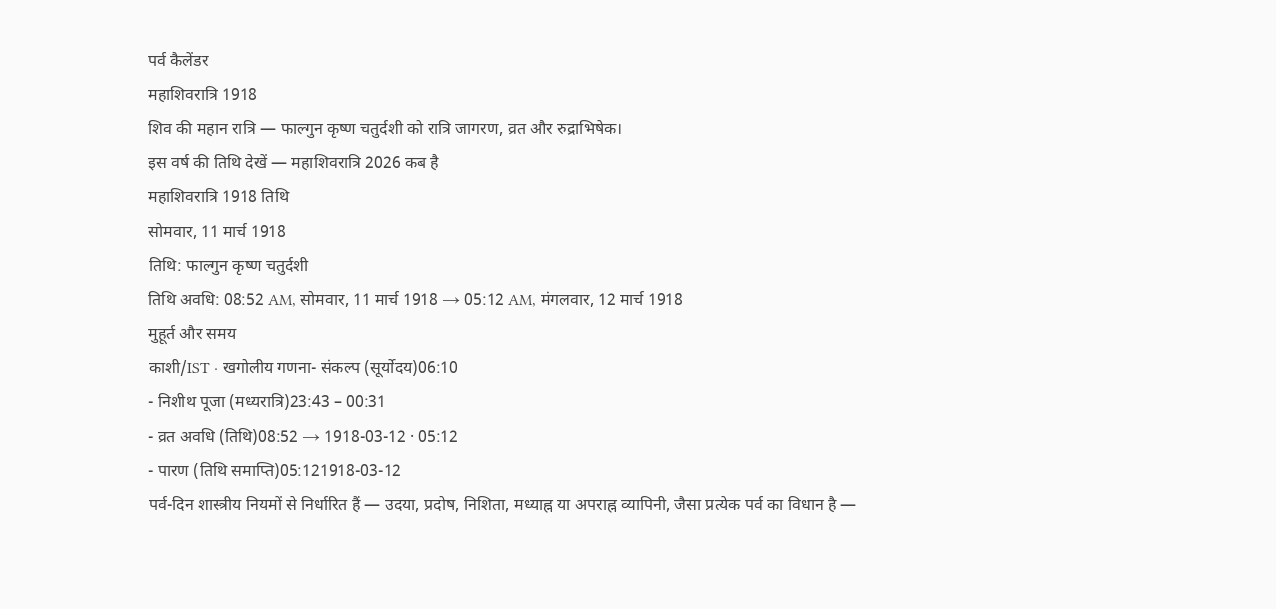पर्व कैलेंडर
महाशिवरात्रि 1918
शिव की महान रात्रि — फाल्गुन कृष्ण चतुर्दशी को रात्रि जागरण, व्रत और रुद्राभिषेक।
इस वर्ष की तिथि देखें — महाशिवरात्रि 2026 कब है
महाशिवरात्रि 1918 तिथि
सोमवार, 11 मार्च 1918
तिथि: फाल्गुन कृष्ण चतुर्दशी
तिथि अवधि: 08:52 AM, सोमवार, 11 मार्च 1918 → 05:12 AM, मंगलवार, 12 मार्च 1918
मुहूर्त और समय
काशी/IST · खगोलीय गणना- संकल्प (सूर्योदय)06:10
- निशीथ पूजा (मध्यरात्रि)23:43 – 00:31
- व्रत अवधि (तिथि)08:52 → 1918-03-12 · 05:12
- पारण (तिथि समाप्ति)05:121918-03-12
पर्व-दिन शास्त्रीय नियमों से निर्धारित हैं — उदया, प्रदोष, निशिता, मध्याह्न या अपराह्न व्यापिनी, जैसा प्रत्येक पर्व का विधान है —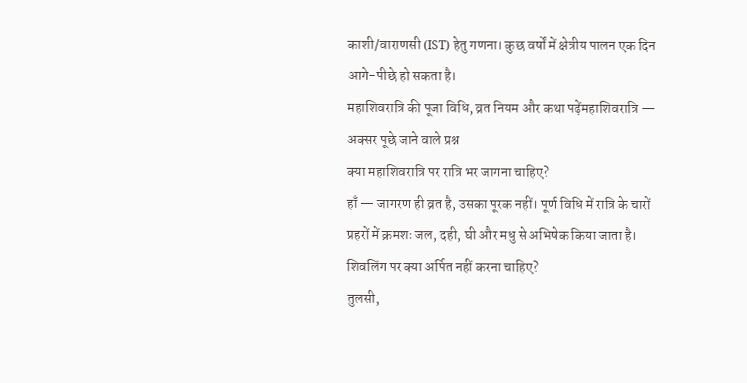काशी/वाराणसी (IST) हेतु गणना। कुछ वर्षों में क्षेत्रीय पालन एक दिन आगे-पीछे हो सकता है।
महाशिवरात्रि की पूजा विधि, व्रत नियम और कथा पढ़ेंमहाशिवरात्रि — अक्सर पूछे जाने वाले प्रश्न
क्या महाशिवरात्रि पर रात्रि भर जागना चाहिए?
हाँ — जागरण ही व्रत है, उसका पूरक नहीं। पूर्ण विधि में रात्रि के चारों प्रहरों में क्रमशः जल, दही, घी और मधु से अभिषेक किया जाता है।
शिवलिंग पर क्या अर्पित नहीं करना चाहिए?
तुलसी,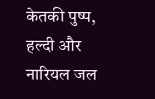केतकी पुष्प, हल्दी और नारियल जल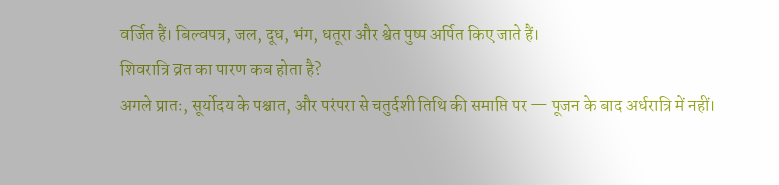वर्जित हैं। बिल्वपत्र, जल, दूध, भंग, धतूरा और श्वेत पुष्प अर्पित किए जाते हैं।
शिवरात्रि व्रत का पारण कब होता है?
अगले प्रातः, सूर्योदय के पश्चात, और परंपरा से चतुर्दशी तिथि की समाप्ति पर — पूजन के बाद अर्धरात्रि में नहीं।